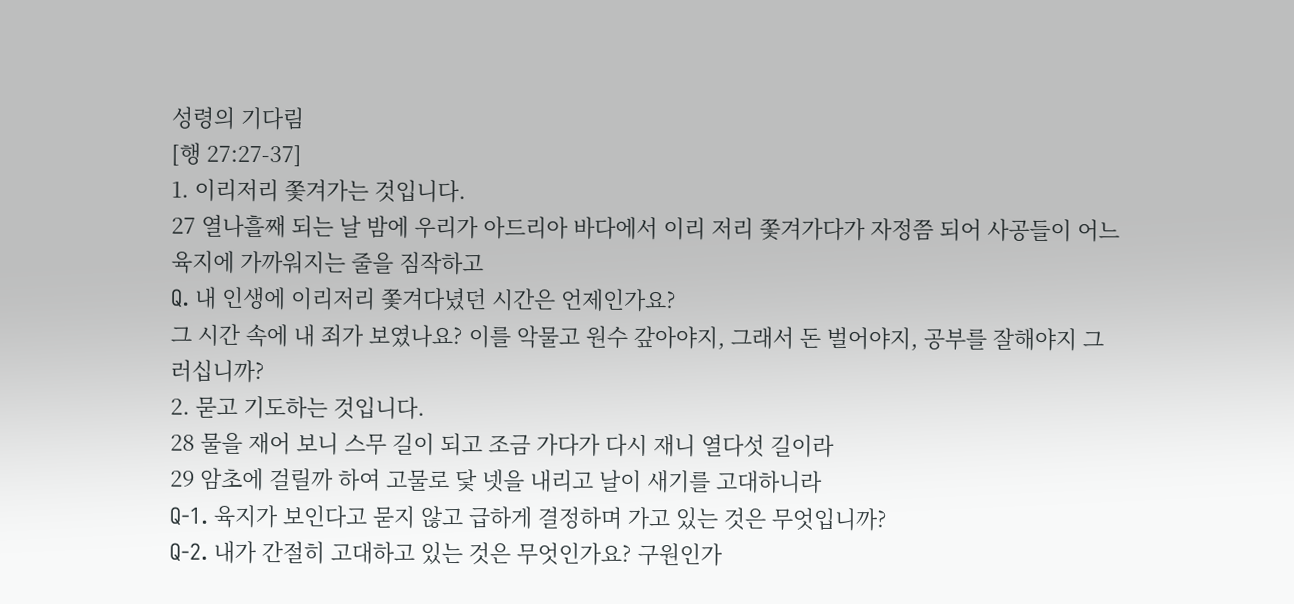성령의 기다림
[행 27:27-37]
1. 이리저리 쫓겨가는 것입니다.
27 열나흘째 되는 날 밤에 우리가 아드리아 바다에서 이리 저리 쫓겨가다가 자정쯤 되어 사공들이 어느 육지에 가까워지는 줄을 짐작하고
Q. 내 인생에 이리저리 쫓겨다녔던 시간은 언제인가요?
그 시간 속에 내 죄가 보였나요? 이를 악물고 원수 갚아야지, 그래서 돈 벌어야지, 공부를 잘해야지 그러십니까?
2. 묻고 기도하는 것입니다.
28 물을 재어 보니 스무 길이 되고 조금 가다가 다시 재니 열다섯 길이라
29 암초에 걸릴까 하여 고물로 닻 넷을 내리고 날이 새기를 고대하니라
Q-1. 육지가 보인다고 묻지 않고 급하게 결정하며 가고 있는 것은 무엇입니까?
Q-2. 내가 간절히 고대하고 있는 것은 무엇인가요? 구원인가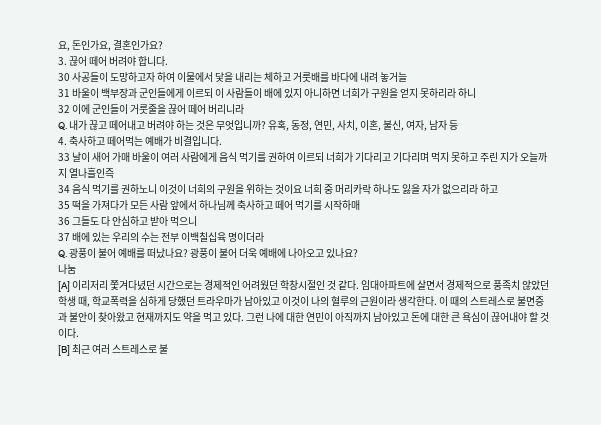요, 돈인가요, 결혼인가요?
3. 끊어 떼어 버려야 합니다.
30 사공들이 도망하고자 하여 이물에서 닻을 내리는 체하고 거룻배를 바다에 내려 놓거늘
31 바울이 백부장과 군인들에게 이르되 이 사람들이 배에 있지 아니하면 너희가 구원을 얻지 못하리라 하니
32 이에 군인들이 거룻줄을 끊어 떼어 버리니라
Q. 내가 끊고 떼어내고 버려야 하는 것은 무엇입니까? 유혹, 동정, 연민, 사치, 이혼, 불신, 여자, 남자 등
4. 축사하고 떼어먹는 예배가 비결입니다.
33 날이 새어 가매 바울이 여러 사람에게 음식 먹기를 권하여 이르되 너희가 기다리고 기다리며 먹지 못하고 주린 지가 오늘까지 열나흘인즉
34 음식 먹기를 권하노니 이것이 너희의 구원을 위하는 것이요 너희 중 머리카락 하나도 잃을 자가 없으리라 하고
35 떡을 가져다가 모든 사람 앞에서 하나님께 축사하고 떼어 먹기를 시작하매
36 그들도 다 안심하고 받아 먹으니
37 배에 있는 우리의 수는 전부 이백칠십육 명이더라
Q. 광풍이 불어 예배를 떠났나요? 광풍이 불어 더욱 예배에 나아오고 있나요?
나눔
[A] 이리저리 쫓겨다녔던 시간으로는 경제적인 어려웠던 학창시절인 것 같다. 임대아파트에 살면서 경제적으로 풍족치 않았던 학생 때, 학교폭력을 심하게 당했던 트라우마가 남아있고 이것이 나의 혈루의 근원이라 생각한다. 이 때의 스트레스로 불면증과 불안이 찾아왔고 현재까지도 약을 먹고 있다. 그런 나에 대한 연민이 아직까지 남아있고 돈에 대한 큰 욕심이 끊어내야 할 것이다.
[B] 최근 여러 스트레스로 불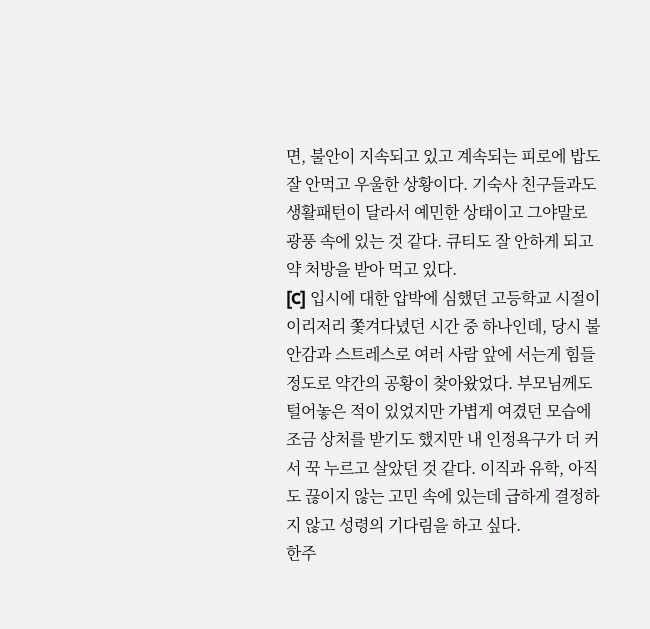면, 불안이 지속되고 있고 계속되는 피로에 밥도 잘 안먹고 우울한 상황이다. 기숙사 친구들과도 생활패턴이 달라서 예민한 상태이고 그야말로 광풍 속에 있는 것 같다. 큐티도 잘 안하게 되고 약 처방을 받아 먹고 있다.
[C] 입시에 대한 압박에 심했던 고등학교 시절이 이리저리 쫓겨다녔던 시간 중 하나인데, 당시 불안감과 스트레스로 여러 사람 앞에 서는게 힘들 정도로 약간의 공황이 찾아왔었다. 부모님께도 털어놓은 적이 있었지만 가볍게 여겼던 모습에 조금 상처를 받기도 했지만 내 인정욕구가 더 커서 꾹 누르고 살았던 것 같다. 이직과 유학, 아직도 끊이지 않는 고민 속에 있는데 급하게 결정하지 않고 성령의 기다림을 하고 싶다.
한주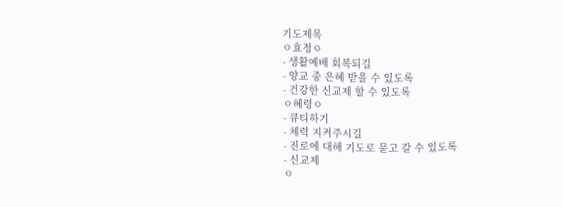기도제목
ㅇ효정ㅇ
- 생활예배 회복되길
- 양교 중 은혜 받을 수 있도록
- 건강한 신교제 할 수 있도록
ㅇ혜령ㅇ
- 큐티하기
- 체력 지켜주시길
- 진로에 대해 기도로 묻고 갈 수 있도록
- 신교제
ㅇ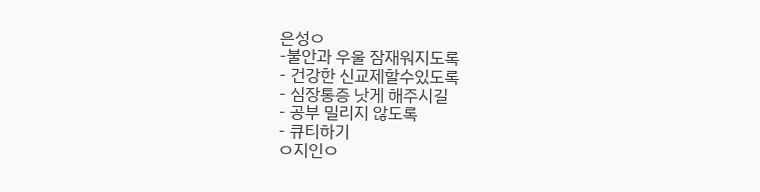은성ㅇ
-불안과 우울 잠재워지도록
- 건강한 신교제할수있도록
- 심장통증 낫게 해주시길
- 공부 밀리지 않도록
- 큐티하기
ㅇ지인ㅇ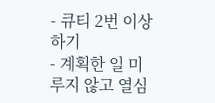- 큐티 2번 이상 하기
- 계획한 일 미루지 않고 열심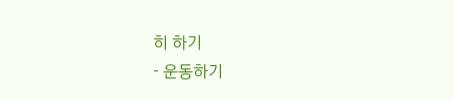히 하기
- 운동하기